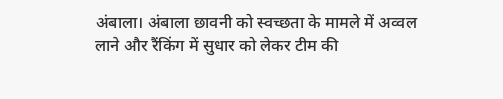अंबाला। अंबाला छावनी को स्वच्छता के मामले में अव्वल लाने और रैंकिंग में सुधार को लेकर टीम की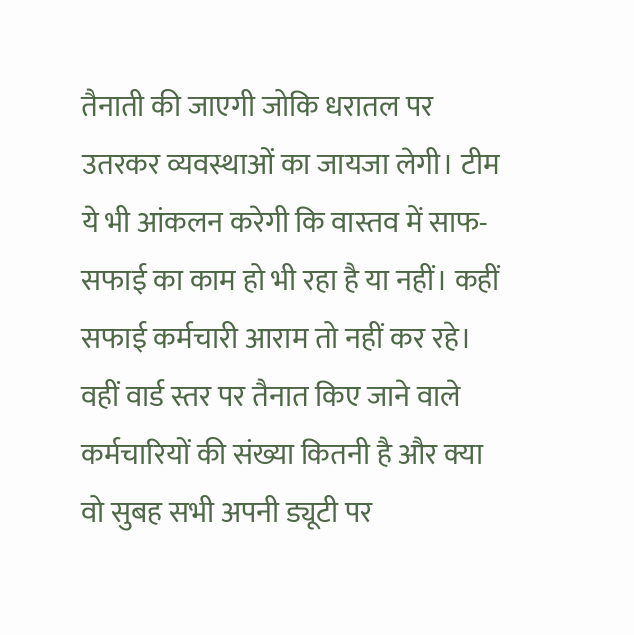तैनाती की जाएगी जोकि धरातल पर उतरकर व्यवस्थाओं का जायजा लेगी। टीम ये भी आंकलन करेगी कि वास्तव में साफ-सफाई का काम हो भी रहा है या नहीं। कहीं सफाई कर्मचारी आराम तो नहीं कर रहे। वहीं वार्ड स्तर पर तैनात किए जाने वाले कर्मचारियों की संख्या कितनी है और क्या वो सुबह सभी अपनी ड्यूटी पर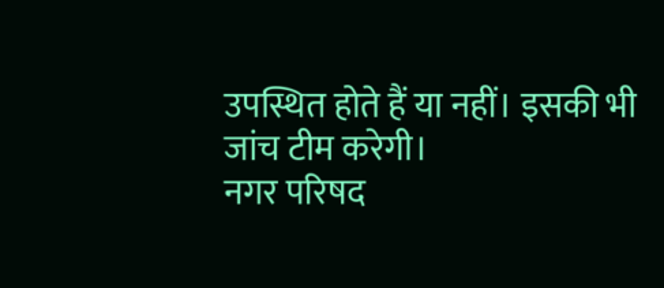उपस्थित होते हैं या नहीं। इसकी भी जांच टीम करेगी।
नगर परिषद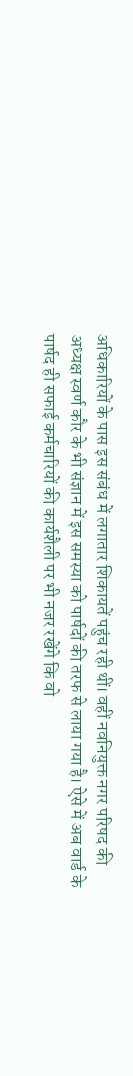अधिकारियों के पास इस संबंध में लगातार शिकायतें पहुंच रही थीं। वहीं नवनियुक्त नगर परिषद की अध्यक्ष स्वर्ण कौर के भी संज्ञान में इस समस्या को पार्षदों की तरफ से लाया गया है। ऐसे में अब वार्ड के पार्षद ही सफाई कर्मचारियों की कार्यशैली पर भी नजर रखेंगे कि वो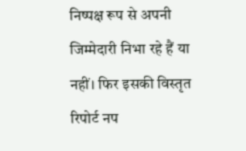निष्पक्ष रूप से अपनी जिम्मेदारी निभा रहे हैं या नहीं। फिर इसकी विस्तृत रिपोर्ट नप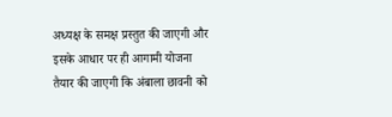अध्यक्ष के समक्ष प्रस्तुत की जाएगी और इसके आधार पर ही आगामी योजना तैयार की जाएगी कि अंबाला छावनी को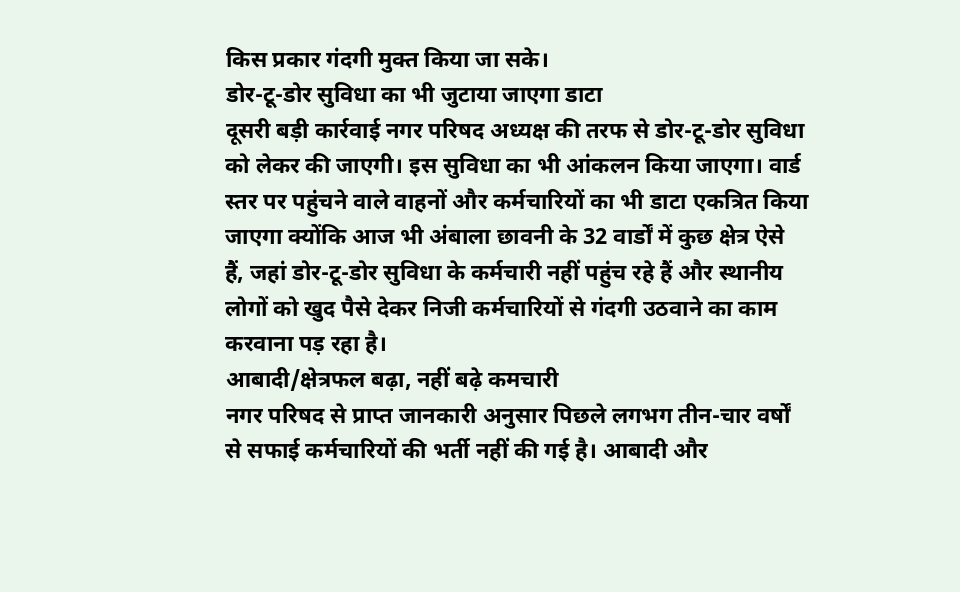किस प्रकार गंदगी मुक्त किया जा सके।
डोर-टू-डोर सुविधा का भी जुटाया जाएगा डाटा
दूसरी बड़ी कार्रवाई नगर परिषद अध्यक्ष की तरफ से डोर-टू-डोर सुविधा को लेकर की जाएगी। इस सुविधा का भी आंकलन किया जाएगा। वार्ड स्तर पर पहुंचने वाले वाहनों और कर्मचारियों का भी डाटा एकत्रित किया जाएगा क्योंकि आज भी अंबाला छावनी के 32 वार्डों में कुछ क्षेत्र ऐसे हैं, जहां डोर-टू-डोर सुविधा के कर्मचारी नहीं पहुंच रहे हैं और स्थानीय लोगों को खुद पैसे देकर निजी कर्मचारियों से गंदगी उठवाने का काम करवाना पड़ रहा है।
आबादी/क्षेत्रफल बढ़ा, नहीं बढ़े कमचारी
नगर परिषद से प्राप्त जानकारी अनुसार पिछले लगभग तीन-चार वर्षों से सफाई कर्मचारियों की भर्ती नहीं की गई है। आबादी और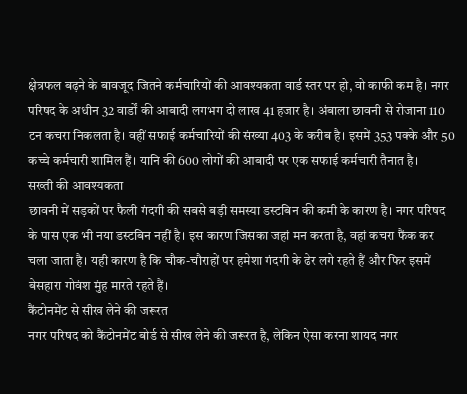क्षेत्रफल बढ़ने के बावजूद जितने कर्मचारियों की आवश्यकता वार्ड स्तर पर हो, वो काफी कम है। नगर परिषद के अधीन 32 वार्डों की आबादी लगभग दो लाख 41 हजार है। अंबाला छावनी से रोजाना 110 टन कचरा निकलता है। वहीं सफाई कर्मचारियों की संख्या 403 के करीब है। इसमें 353 पक्के और 50 कच्चे कर्मचारी शामिल हैं। यानि की 600 लोगों की आबादी पर एक सफाई कर्मचारी तैनात है।
सख्ती की आवश्यकता
छावनी में सड़कों पर फैली गंदगी की सबसे बड़ी समस्या डस्टबिन की कमी के कारण है। नगर परिषद के पास एक भी नया डस्टबिन नहीं है। इस कारण जिसका जहां मन करता है, वहां कचरा फैंक कर चला जाता है। यही कारण है कि चौक-चौराहों पर हमेशा गंदगी के ढेर लगे रहते हैं और फिर इसमें बेसहारा गोवंश मुंह मारते रहते हैं।
कैंटोनमेंट से सीख लेने की जरूरत
नगर परिषद को कैंटोनमेंट बोर्ड से सीख लेने की जरूरत है, लेकिन ऐसा करना शायद नगर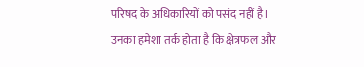परिषद के अधिकारियों को पसंद नहीं है। उनका हमेशा तर्क होता है कि क्षेत्रफल और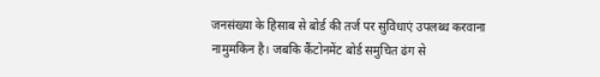जनसंख्या के हिसाब से बोर्ड की तर्ज पर सुविधाएं उपलब्ध करवाना नामुमकिन है। जबकि कैंटोनमेंट बोर्ड समुचित ढंग से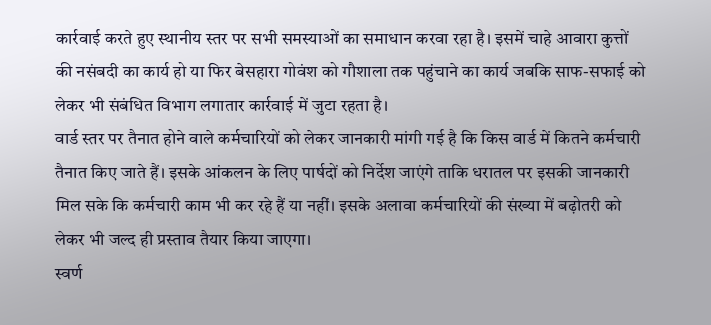कार्रवाई करते हुए स्थानीय स्तर पर सभी समस्याओं का समाधान करवा रहा है। इसमें चाहे आवारा कुत्तों की नसंबदी का कार्य हो या फिर बेसहारा गोवंश को गौशाला तक पहुंचाने का कार्य जबकि साफ-सफाई को लेकर भी संबंधित विभाग लगातार कार्रवाई में जुटा रहता है।
वार्ड स्तर पर तैनात होने वाले कर्मचारियों को लेकर जानकारी मांगी गई है कि किस वार्ड में कितने कर्मचारी तैनात किए जाते हैं। इसके आंकलन के लिए पार्षदों को निर्देश जाएंगे ताकि धरातल पर इसकी जानकारी मिल सके कि कर्मचारी काम भी कर रहे हैं या नहीं। इसके अलावा कर्मचारियों की संख्या में बढ़ोतरी को लेकर भी जल्द ही प्रस्ताव तैयार किया जाएगा।
स्वर्ण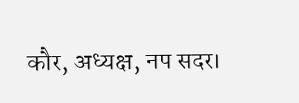कौर, अध्यक्ष, नप सदर।